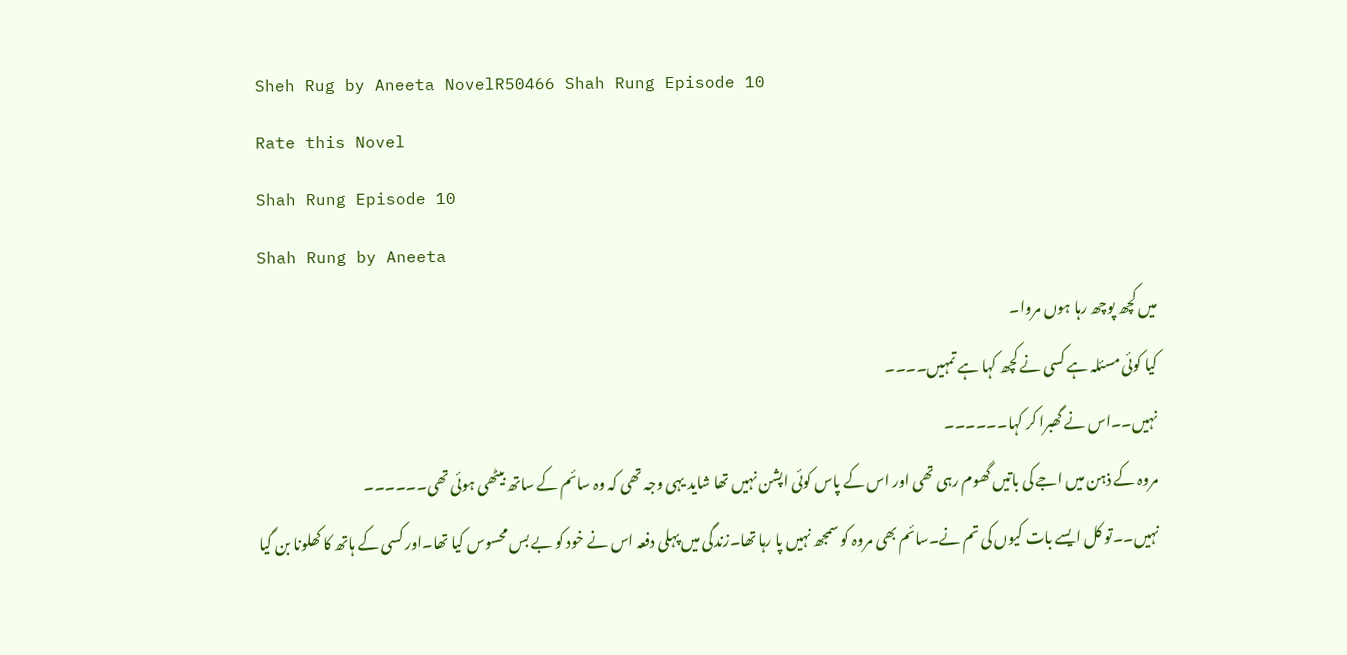Sheh Rug by Aneeta NovelR50466 Shah Rung Episode 10
Rate this Novel
Shah Rung Episode 10
Shah Rung by Aneeta
میں کچھ پوچھ رہا ہوں مروا۔
کیا کوئی مسئلہ ہے کسی نے کچھ کہا ہے تمہیں۔۔۔۔
نہیں۔۔اس نے گھبرا کر کہا۔۔۔۔۔۔
مروہ کے ذہن میں اجے کی باتیں گھوم رہی تھی اور اس کے پاس کوئی اپشن نہیں تھا شاید یہی وجہ تھی کہ وہ سائم کے ساتھ بیٹھی ہوئی تھی۔۔۔۔۔۔
نہیں۔۔تو کل ایسے بات کیوں کی تم نے۔سائم بھی مروہ کو سمجھ نہیں پا رہا تھا۔زندگی میں پہلی دفعہ اس نے خود کو بے بس محسوس کیا تھا۔اور کسی کے ہاتھ کا کھلونا بن گیا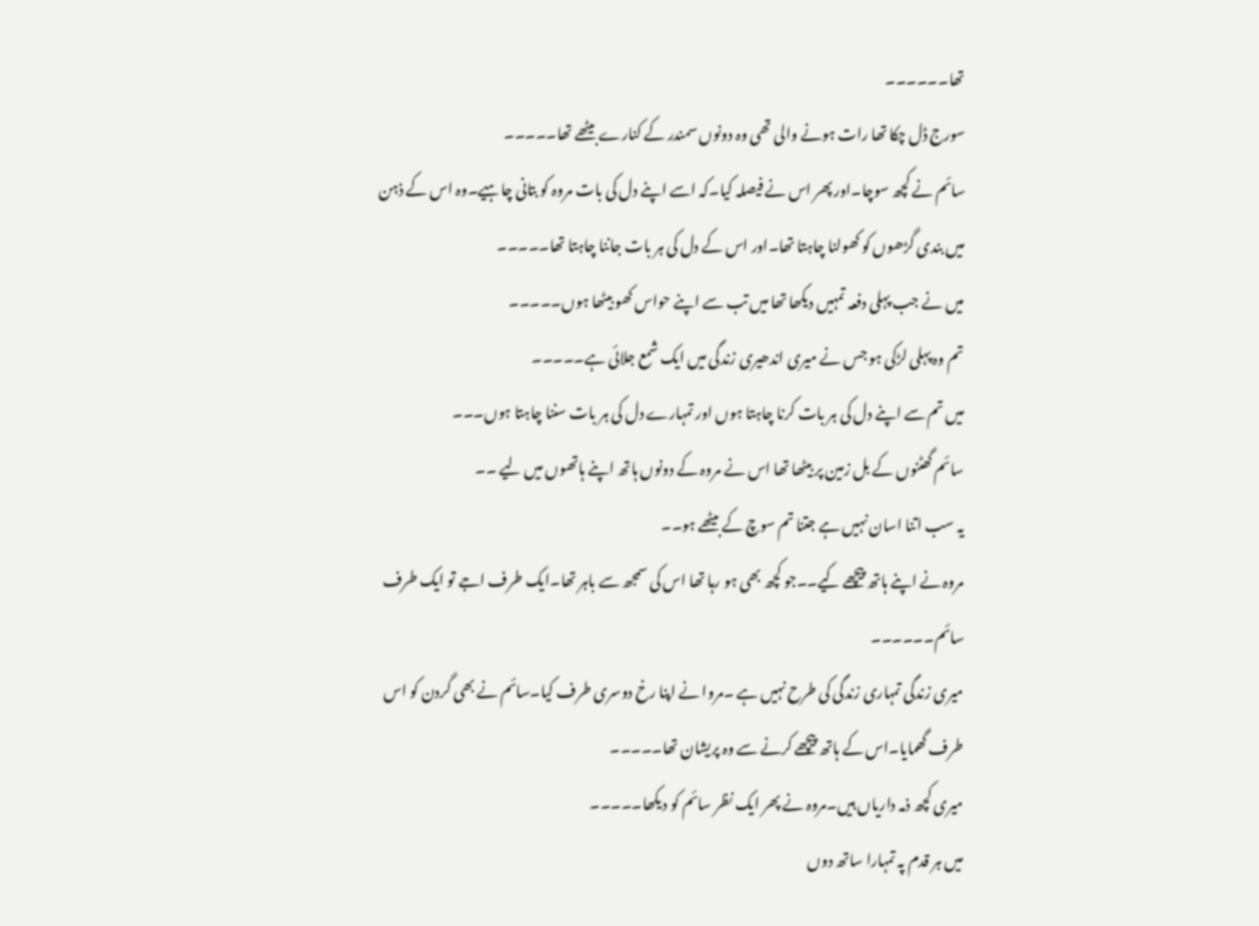تھا۔۔۔۔۔۔
سورج ڈل چکا تھا رات ہونے والی تھی وہ دونوں سمندر کے کنارے بیٹھے تھا۔۔۔۔۔
سائم نے کچھ سوچا۔اور پھر اس نے فیصلہ کیا۔کہ اسے اپنے دل کی بات مروہ کو بتانی چاہیے۔وہ اس کے ذہن میں بندی گڑھوں کو کھولنا چاہتا تھا۔اور اس کے دل کی ہر بات جاننا چاہتا تھا۔۔۔۔۔
میں نے جب پہلی دفعہ تمہیں دیکھا تھا میں تب سے اپنے حواس کھو بیٹھا ہوں۔۔۔۔۔
تم وہ پہلی لڑکی ہو جس نے میری اندھیری زندگی میں ایک شمع جلائی ہے۔۔۔۔۔
میں تم سے اپنے دل کی ہر بات کرنا چاہتا ہوں اور تمہارے دل کی ہر بات سننا چاہتا ہوں۔۔۔
سائم گھٹنوں کے بل زمین پر بیٹھا تھا اس نے مروہ کے دونوں ہاتھ اپنے ہاتھوں میں لیے ۔۔
یہ سب اتنا اسان نہیں ہے جتنا تم سوچ کے بیٹھے ہو۔۔
مروہ نے اپنے ہاتھ پیچھے کیے۔۔جو کچھ بھی ہو رہا تھا اس کی سمجھ سے باہر تھا۔ایک طرف اجے تو ایک طرف سائم۔۔۔۔۔۔
میری زندگی تمہاری زندگی کی طرح نہیں ہے ۔مروا نے اپنا رخ دوسری طرف کیا۔سائم نے بھی گردن کو اس طرف گھمایا۔اس کے ہاتھ پیچھے کرنے سے وہ پریشان تھا۔۔۔۔۔
میری کچھ ذمہ داریاں ہیں۔مروہ نے پھر ایک نظر سائم کو دیکھا۔۔۔۔۔
میں ہر قدم پہ تمہارا ساتھ دوں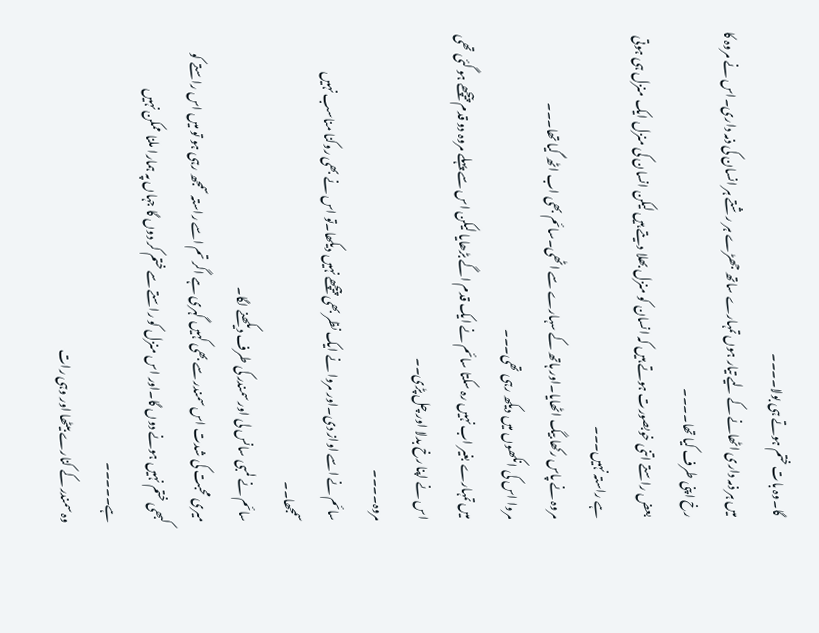گا۔وہ بات ختم ہوتے ہی بولا۔۔۔۔
میں ہر ذمہ داری اٹھانے کے لیے تیار ہوں تمہارے ساتھ جھڑے ہر رشتے ہر انسان کی ذمہ داری۔اس نے مروہ کا رخ اپنی طرف کیا تھا۔۔۔۔
بعض راستے اتنی خوبصورت ہوتے ہیں کہ انسان کو منزل بھلا دیتے ہیں لیکن انسان کی منزل ایک منزل ہی ہوتی ہے راستہ نہیں۔۔۔
مروہ نے پاس رکھا بیگ اٹھایا۔اور ہاتھ کے سہارے سے اٹھی۔سائم بھی اب اٹھ گیا تھا۔۔۔
مروا اس کی انکھوں میں دیکھ رہی تھی۔۔۔
میں تمہارے بغیر اب نہیں رہ سکتا سائم نے ایک قدم اگے بڑھایا لیکن اس سے پہلے مروہ دو قدم پیچھے ہو گئی تھی اس نے اپنا رخ بدلا اور چل پڑی۔۔
مروہ۔۔۔۔
سائم نے اسے اواز دی۔اور مروا نے ایک نظر بھی پیچھے نہیں دیکھا۔تو اس نے بھی روکنا مناسب نہیں سمجھا۔۔
سائم نے لمبی سانس لی اور سمندر کی طرف دیکھنے لگا۔
میری محبت کی شدت اس سمندر سے بھی کہیں گہری ہے اگر تم اسے راستہ سمجھ رہی ہو تو میں اس راستے کو کبھی ختم نہیں ہونے دوں گا۔اور اس منزل کو راستے سے ختم کر دوں گا جہاں پہ ہمارا ملنا ممکن نہیں ہے۔۔۔۔۔
وہ سمندر کے کنارے بیٹھا اور وہی رات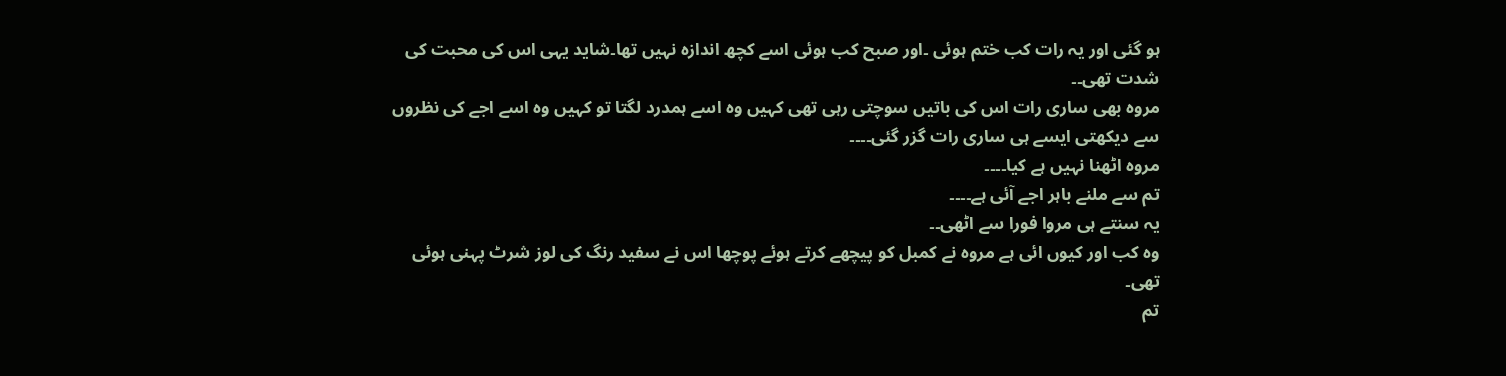ہو گئی اور یہ رات کب ختم ہوئی ۔اور صبح کب ہوئی اسے کچھ اندازہ نہیں تھا۔شاید یہی اس کی محبت کی شدت تھی۔۔
مروہ بھی ساری رات اس کی باتیں سوچتی رہی تھی کہیں وہ اسے ہمدرد لگتا تو کہیں وہ اسے اجے کی نظروں سے دیکھتی ایسے ہی ساری رات گزر گئی۔۔۔۔
مروہ اٹھنا نہیں ہے کیا۔۔۔۔
تم سے ملنے باہر اجے آئی ہے۔۔۔۔
یہ سنتے ہی مروا فورا سے اٹھی۔۔
وہ کب اور کیوں ائی ہے مروہ نے کمبل کو پیچھے کرتے ہوئے پوچھا اس نے سفید رنگ کی لوز شرٹ پہنی ہوئی تھی۔
تم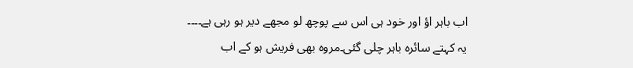اب باہر اؤ اور خود ہی اس سے پوچھ لو مجھے دیر ہو رہی ہے۔۔۔۔
یہ کہتے سائرہ باہر چلی گئی۔مروہ بھی فریش ہو کے اب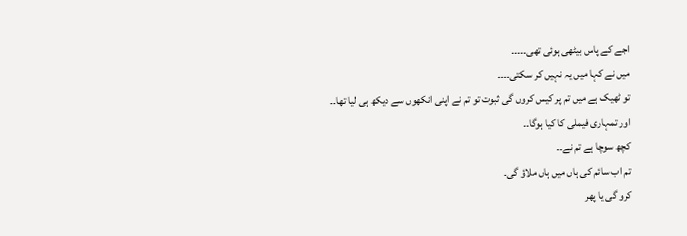اجے کے پاس بیٹھی ہوئی تھی۔۔۔۔۔
میں نے کہا میں یہ نہیں کر سکتی۔۔۔۔
تو ٹھیک ہے میں تم پر کیس کروں گی ثبوت تو تم نے اپنی انکھوں سے دیکھ ہی لیا تھا۔۔
اور تمہاری فیملی کا کیا ہوگا۔۔
کچھ سوچا ہے تم نے۔۔
تم اب سائم کی ہاں میں ہاں ملاؤ گی۔
کرو گی یا پھر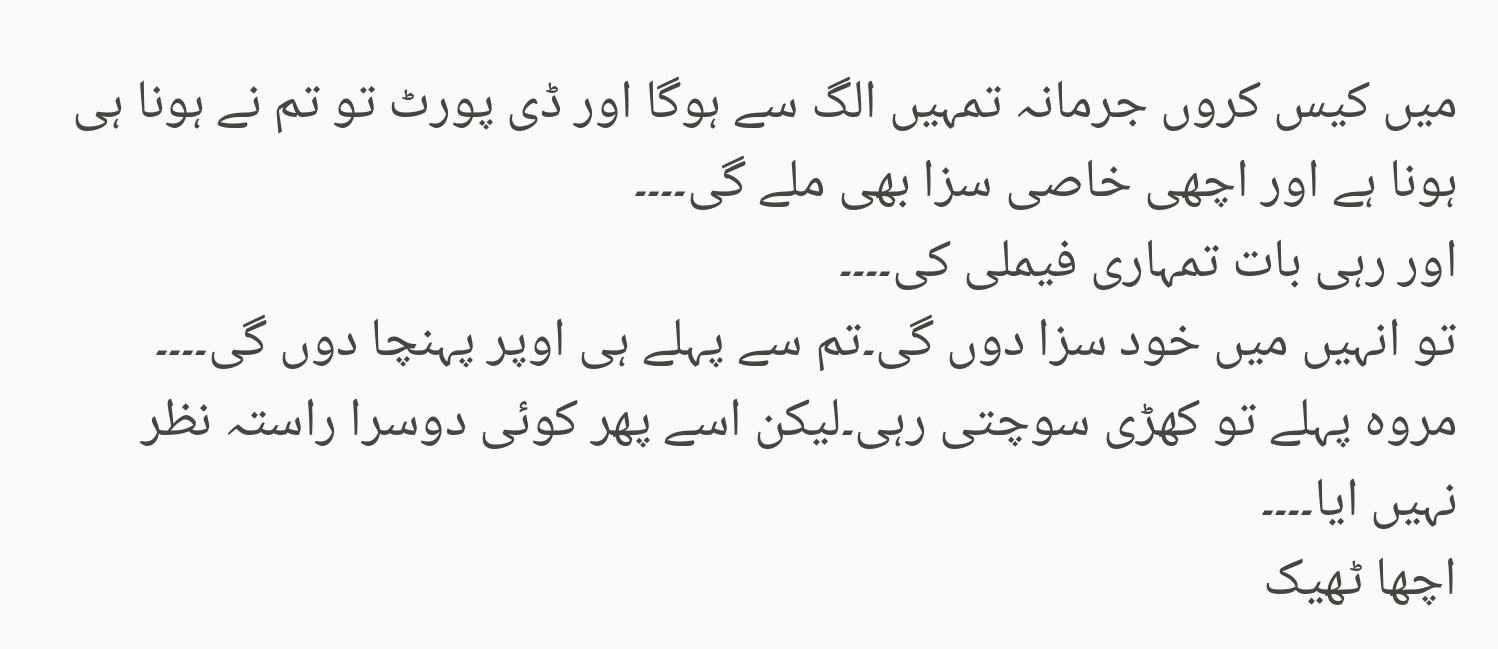میں کیس کروں جرمانہ تمہیں الگ سے ہوگا اور ڈی پورٹ تو تم نے ہونا ہی ہونا ہے اور اچھی خاصی سزا بھی ملے گی۔۔۔۔
اور رہی بات تمہاری فیملی کی۔۔۔۔
تو انہیں میں خود سزا دوں گی۔تم سے پہلے ہی اوپر پہنچا دوں گی۔۔۔۔
مروہ پہلے تو کھڑی سوچتی رہی۔لیکن اسے پھر کوئی دوسرا راستہ نظر نہیں ایا۔۔۔۔
اچھا ٹھیک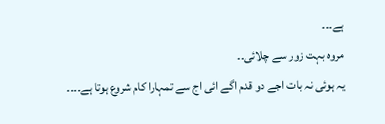ہے۔۔۔
مروہ بہت زور سے چلائی۔۔
یہ ہوئی نہ بات اجے دو قدم اگے ائی اج سے تمہارا کام شروع ہوتا ہے۔۔۔۔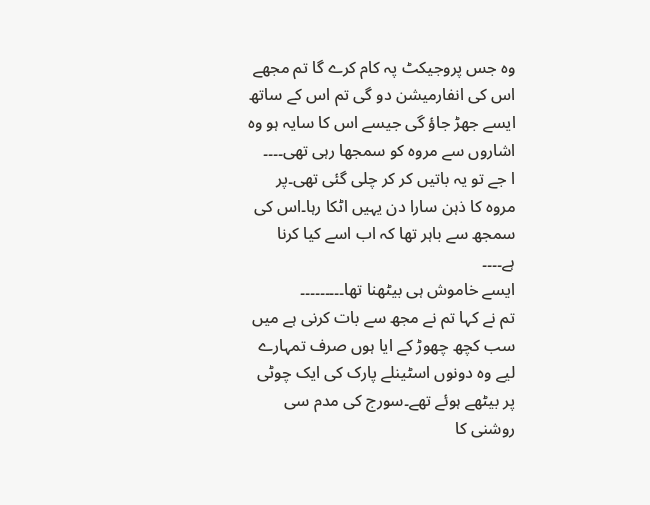وہ جس پروجیکٹ پہ کام کرے گا تم مجھے اس کی انفارمیشن دو گی تم اس کے ساتھ ایسے جھڑ جاؤ گی جیسے اس کا سایہ ہو وہ اشاروں سے مروہ کو سمجھا رہی تھی۔۔۔۔
ا جے تو یہ باتیں کر کر چلی گئی تھی۔پر مروہ کا ذہن سارا دن یہیں اٹکا رہا۔اس کی سمجھ سے باہر تھا کہ اب اسے کیا کرنا ہے۔۔۔۔
ایسے خاموش ہی بیٹھنا تھا۔۔۔۔۔۔۔۔۔
تم نے کہا تم نے مجھ سے بات کرنی ہے میں سب کچھ چھوڑ کے ایا ہوں صرف تمہارے لیے وہ دونوں اسٹینلے پارک کی ایک چوٹی پر بیٹھے ہوئے تھے۔سورج کی مدم سی روشنی کا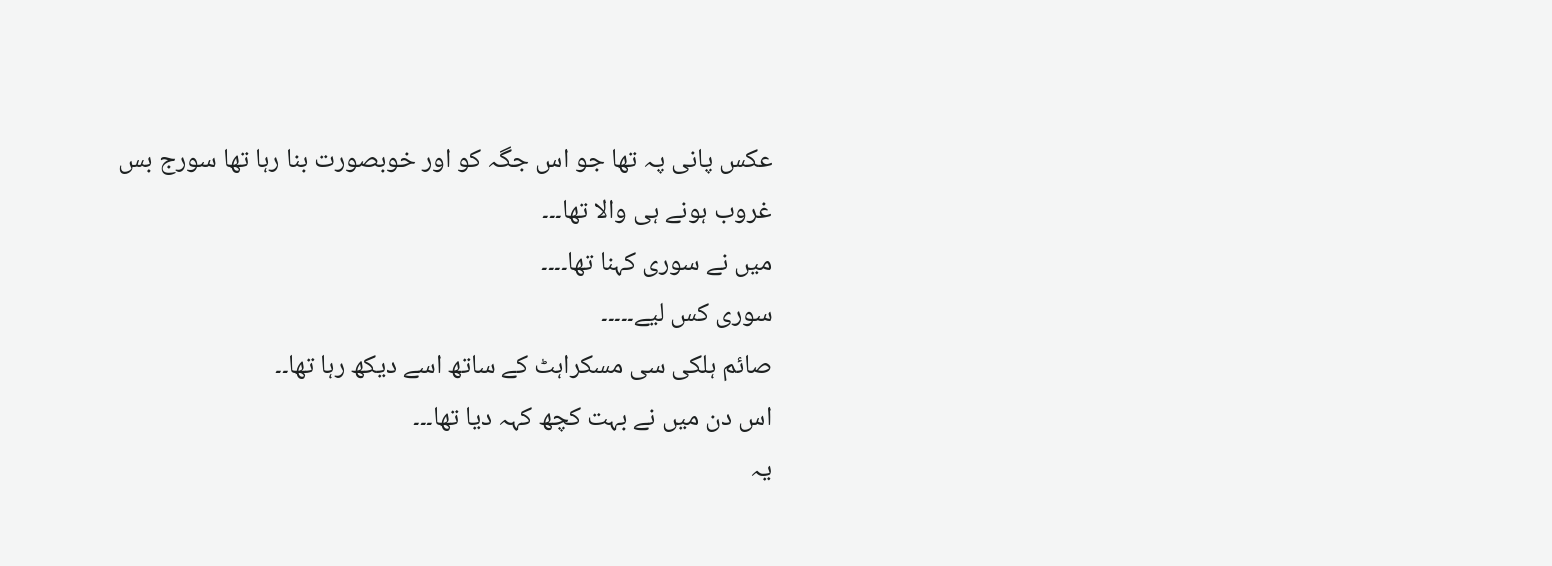عکس پانی پہ تھا جو اس جگہ کو اور خوبصورت بنا رہا تھا سورج بس غروب ہونے ہی والا تھا۔۔۔
میں نے سوری کہنا تھا۔۔۔۔
سوری کس لیے۔۔۔۔۔
صائم ہلکی سی مسکراہٹ کے ساتھ اسے دیکھ رہا تھا۔۔
اس دن میں نے بہت کچھ کہہ دیا تھا۔۔۔
یہ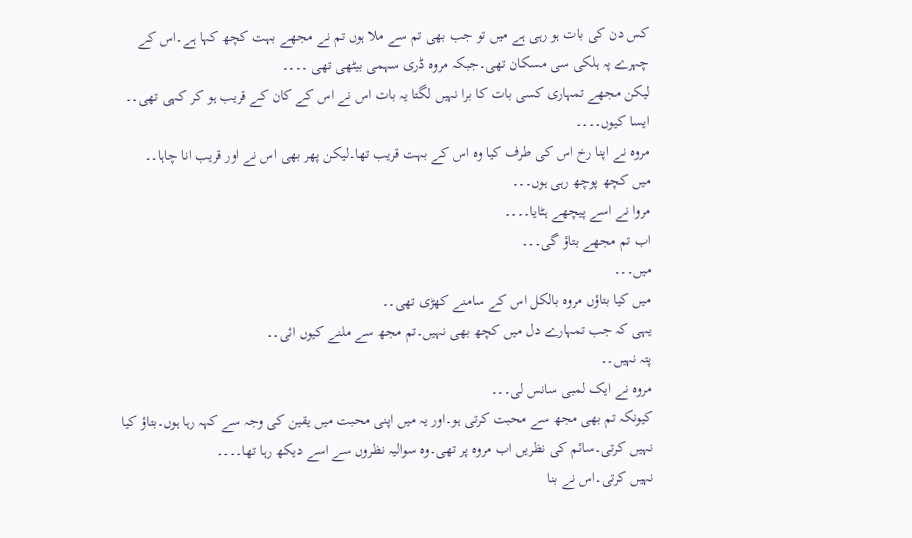کس دن کی بات ہو رہی ہے میں تو جب بھی تم سے ملا ہوں تم نے مجھے بہت کچھ کہا ہے۔اس کے چہرے پہ ہلکی سی مسکان تھی۔جبکہ مروہ ڈری سہمی بیٹھی تھی ۔۔۔۔
لیکن مجھے تمہاری کسی بات کا برا نہیں لگتا یہ بات اس نے اس کے کان کے قریب ہو کر کہی تھی۔۔
ایسا کیوں۔۔۔۔
مروہ نے اپنا رخ اس کی طرف کیا وہ اس کے بہت قریب تھا۔لیکن پھر بھی اس نے اور قریب انا چاہا۔۔
میں کچھ پوچھ رہی ہوں۔۔۔
مروا نے اسے پیچھے ہٹایا۔۔۔۔
اب تم مجھے بتاؤ گی۔۔۔
میں۔۔۔
میں کیا بتاؤں مروہ بالکل اس کے سامنے کھڑی تھی۔۔
یہی کہ جب تمہارے دل میں کچھ بھی نہیں۔تم مجھ سے ملنے کیوں ائی۔۔
پتہ نہیں۔۔
مروہ نے ایک لمبی سانس لی۔۔۔
کیونکہ تم بھی مجھ سے محبت کرتی ہو۔اور یہ میں اپنی محبت میں یقین کی وجہ سے کہہ رہا ہوں۔بتاؤ کیا نہیں کرتی۔سائم کی نظریں اب مروہ پر تھی۔وہ سوالیہ نظروں سے اسے دیکھ رہا تھا۔۔۔۔
نہیں کرتی۔اس نے بنا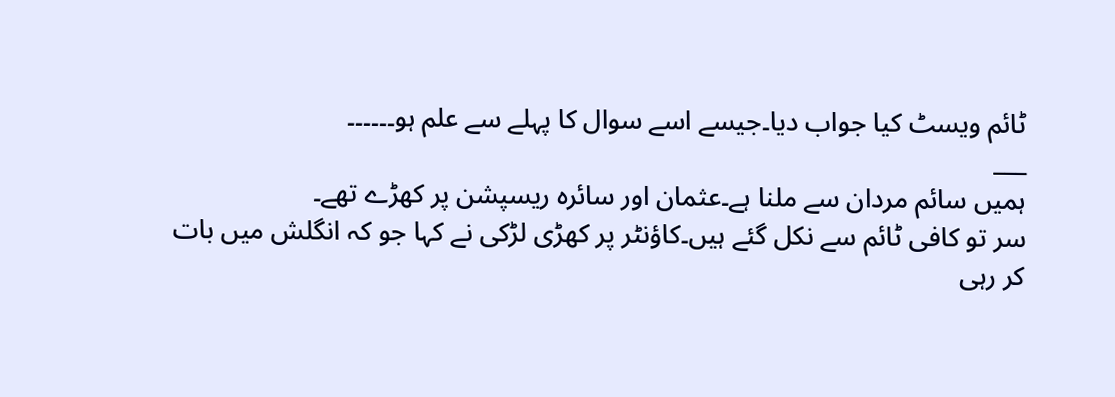ٹائم ویسٹ کیا جواب دیا۔جیسے اسے سوال کا پہلے سے علم ہو۔۔۔۔۔۔
___
ہمیں سائم مردان سے ملنا ہے۔عثمان اور سائرہ ریسپشن پر کھڑے تھے۔
سر تو کافی ٹائم سے نکل گئے ہیں۔کاؤنٹر پر کھڑی لڑکی نے کہا جو کہ انگلش میں بات کر رہی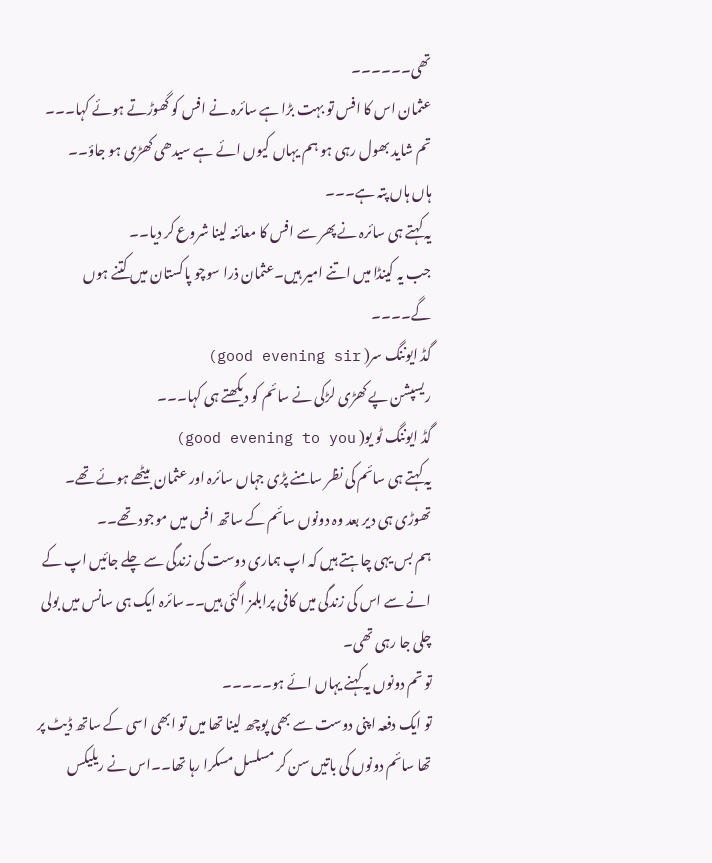تھی۔۔۔۔۔۔
عثمان اس کا افس تو بہت بڑا ہے سائرہ نے افس کو گھوڑتے ہوئے کہا۔۔۔
تم شاید بھول رہی ہو ہم یہاں کیوں ائے ہے سیدھی کھڑی ہو جاؤ۔۔
ہاں ہاں پتہ ہے۔۔۔
یہ کہتے ہی سائرہ نے پھر سے افس کا معائنہ لینا شروع کر دیا۔۔
جب یہ کینڈا میں اتنے امیر ہیں۔عثمان ذرا سوچو پاکستان میں کتنے ہوں گے۔۔۔۔
گڈ ایوننگ سر( good evening sir)
ریسپشن پے کھڑی لڑکی نے سائم کو دیکھتے ہی کہا۔۔۔
گڈ ایوننگ ٹو یو( good evening to you)
یہ کہتے ہی سائم کی نظر سامنے پڑی جہاں سائرہ اور عثمان بیٹھے ہوئے تھے۔
تھوڑی ہی دیر بعد وہ دونوں سائم کے ساتھ افس میں موجود تھے۔۔
ہم بس یہی چاہتے ہیں کہ اپ ہماری دوست کی زندگی سے چلے جائیں اپ کے انے سے اس کی زندگی میں کافی پرابلمز اگئی ہیں۔۔سائرہ ایک ہی سانس میں بولی چلی جا رہی تھی۔
تو تم دونوں یہ کہنے یہاں ائے ہو۔۔۔۔۔
تو ایک دفعہ اپنی دوست سے بھی پوچھ لینا تھا میں تو ابھی اسی کے ساتھ ڈیٹ پر تھا سائم دونوں کی باتیں سن کر مسلسل مسکرا رہا تھا۔۔اس نے ریلیکس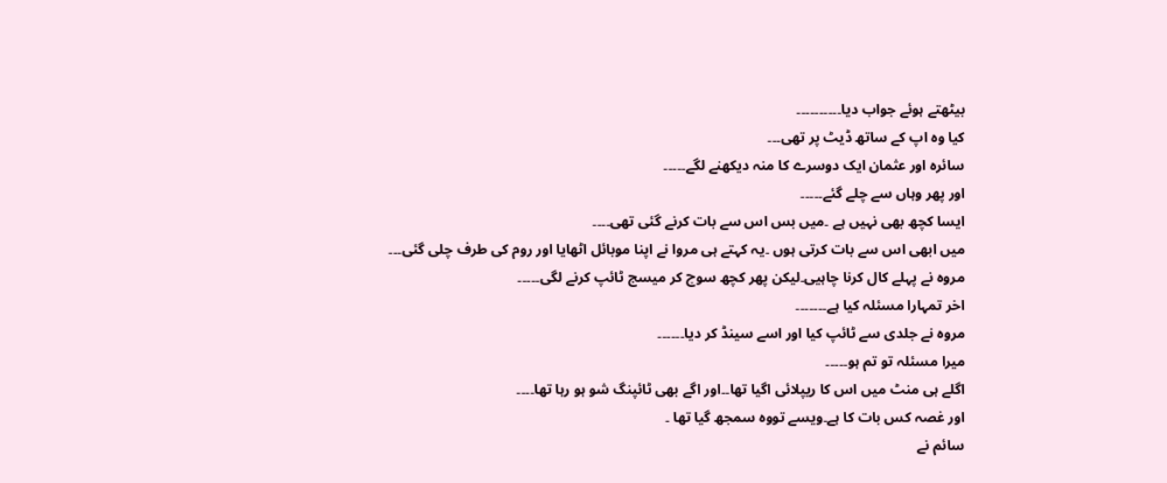بیٹھتے ہوئے جواب دیا۔۔۔۔۔۔۔۔۔۔
کیا وہ اپ کے ساتھ ڈیٹ پر تھی۔۔۔
سائرہ اور عثمان ایک دوسرے کا منہ دیکھنے لگے۔۔۔۔۔
اور پھر وہاں سے چلے گئے۔۔۔۔۔
ایسا کچھ بھی نہیں ہے ۔میں بس اس سے بات کرنے گئی تھی۔۔۔۔
میں ابھی اس سے بات کرتی ہوں ۔یہ کہتے ہی مروا نے اپنا موبائل اٹھایا اور روم کی طرف چلی گئی۔۔۔
مروہ نے پہلے کال کرنا چاہیی۔لیکن پھر کچھ سوچ کر میسج ٹائپ کرنے لگی۔۔۔۔۔
اخر تمہارا مسئلہ کیا ہے۔۔۔۔۔۔۔
مروہ نے جلدی سے ٹائپ کیا اور اسے سینڈ کر دیا۔۔۔۔۔۔
میرا مسئلہ تو تم ہو۔۔۔۔۔
اگلے ہی منٹ میں اس کا ریپلائی اگیا تھا۔۔اور اگے بھی ٹائپنگ شو ہو رہا تھا۔۔۔۔
اور غصہ کس بات کا ہے۔ویسے تووہ سمجھ گیا تھا ۔
سائم نے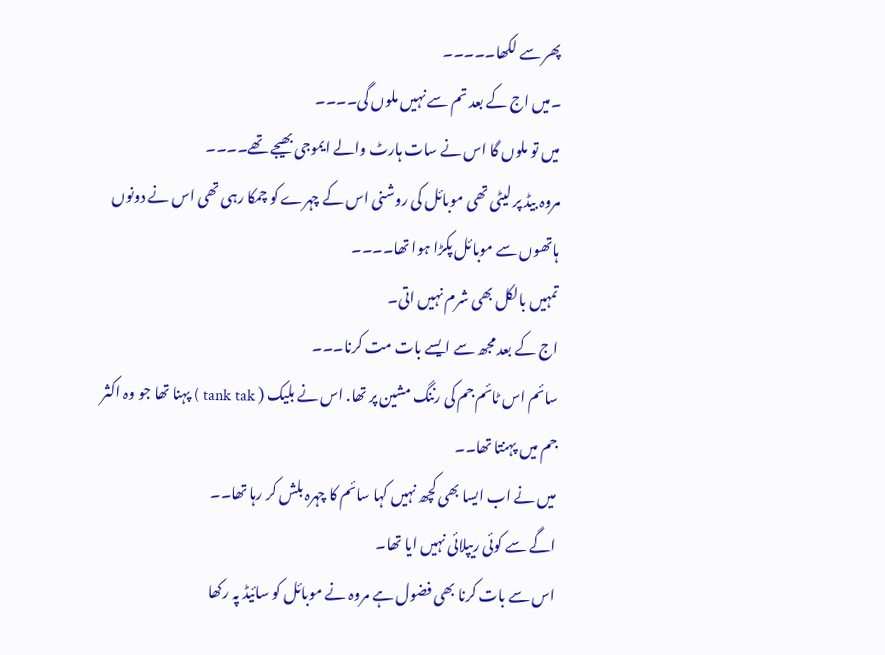پھر سے لکھا۔۔۔۔۔
۔میں اج کے بعد تم سے نہیں ملوں گی۔۔۔۔
میں تو ملوں گا اس نے سات ہارٹ والے ایموجی بھیجے تھے۔۔۔۔
مروہ بیڈ پر لیٹی تھی موبائل کی روشنی اس کے چہرے کو چمکا رہی تھی اس نے دونوں ہاتھوں سے موبائل پکڑا ہوا تھا۔۔۔۔
تمہیں بالکل بھی شرم نہیں اتی۔
اج کے بعد مجھ سے ایسے بات مت کرنا۔۔۔
سائم اس ٹائم جم کی رننگ مشین پر تھا. اس نے بلیک ( tank tak ) پہنا تھا جو وہ اکثر جم میں پہنتا تھا۔۔
میں نے اب ایسا بھی کچھ نہیں کہا سائم کا چہرہ بلش کر رہا تھا۔۔
اگے سے کوئی ریپلائی نہیں ایا تھا۔
اس سے بات کرنا بھی فضول ہے مروہ نے موبائل کو سائیڈ پہ رکھا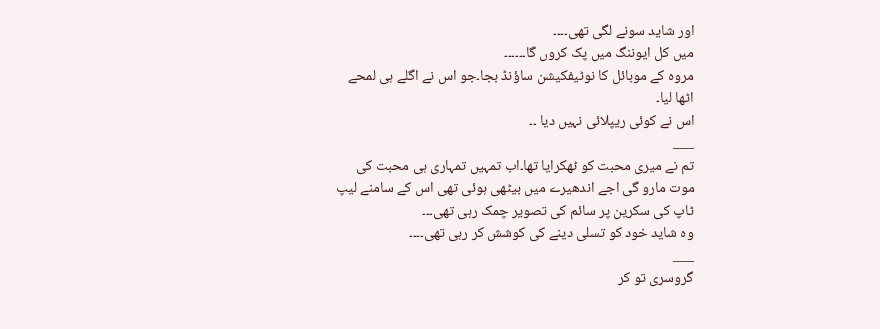اور شاید سونے لگی تھی۔۔۔۔
میں کل ایوننگ میں پک کروں گا۔۔۔۔۔۔
مروہ کے موبائل کا نوٹیفکیشن ساؤنڈ بجا۔جو اس نے اگلے ہی لمحے اٹھا لیا۔
اس نے کوئی ریپلائی نہیں دیا ۔۔
___
تم نے میری محبت کو ٹھکرایا تھا۔اب تمہیں تمہاری ہی محبت کی موت مارو گی اجے اندھیرے میں بیٹھی ہوئی تھی اس کے سامنے لیپ ٹاپ کی سکرین پر سائم کی تصویر چمک رہی تھی۔۔۔
وہ شاید خود کو تسلی دینے کی کوشش کر رہی تھی۔۔۔۔
___
گروسری تو کر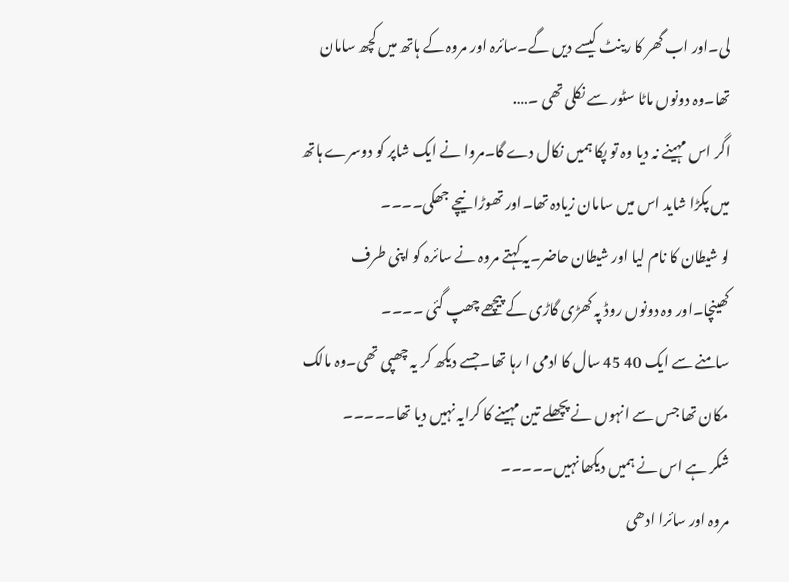لی۔اور اب گھر کا رینٹ کیسے دیں گے۔سائرہ اور مروہ کے ہاتھ میں کچھ سامان تھا۔وہ دونوں ماٹا سٹور سے نکلی تھی ۔….
اگر اس مہینے نہ دیا وہ تو پکا ہمیں نکال دے گا۔مروا نے ایک شاپر کو دوسرے ہاتھ میں پکڑا شاید اس میں سامان زیادہ تھا۔اور تھوڑا نیچے جھکی۔۔۔۔
لو شیطان کا نام لیا اور شیطان حاضر۔یہ کہتے مروہ نے سائرہ کو اپنی طرف کھینچا۔اور وہ دونوں روڈ پہ کھڑی گاڑی کے پیچھے چھپ گئی ۔۔۔۔
سامنے سے ایک 40 45 سال کا ادمی ا رہا تھا۔جسے دیکھ کر یہ چھپی تھی۔وہ مالک مکان تھا جس سے انہوں نے پچھلے تین مہینے کا کرایہ نہیں دیا تھا۔۔۔۔۔
شکر ہے اس نے ہمیں دیکھا نہیں۔۔۔۔۔
مروہ اور سائرا ادھی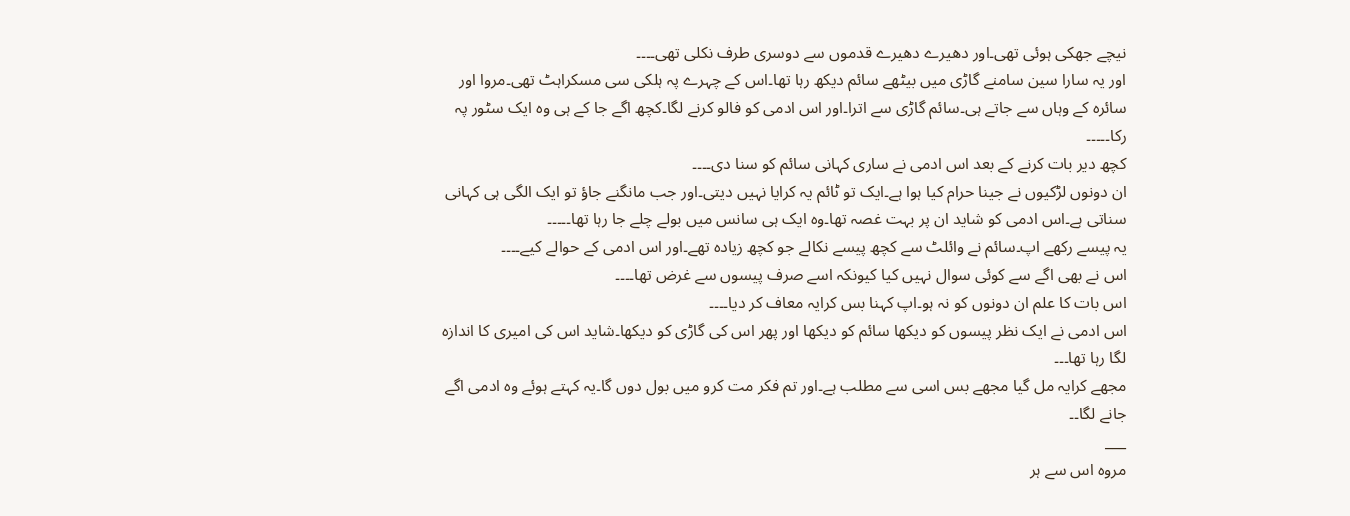نیچے جھکی ہوئی تھی۔اور دھیرے دھیرے قدموں سے دوسری طرف نکلی تھی۔۔۔۔
اور یہ سارا سین سامنے گاڑی میں بیٹھے سائم دیکھ رہا تھا۔اس کے چہرے پہ ہلکی سی مسکراہٹ تھی۔مروا اور سائرہ کے وہاں سے جاتے ہی۔سائم گاڑی سے اترا۔اور اس ادمی کو فالو کرنے لگا۔کچھ اگے جا کے ہی وہ ایک سٹور پہ رکا۔۔۔۔۔
کچھ دیر بات کرنے کے بعد اس ادمی نے ساری کہانی سائم کو سنا دی۔۔۔۔
ان دونوں لڑکیوں نے جینا حرام کیا ہوا ہے۔ایک تو ٹائم یہ کرایا نہیں دیتی۔اور جب مانگنے جاؤ تو ایک الگی ہی کہانی سناتی ہے۔اس ادمی کو شاید ان پر بہت غصہ تھا۔وہ ایک ہی سانس میں بولے چلے جا رہا تھا۔۔۔۔۔
یہ پیسے رکھے اپ۔سائم نے وائلٹ سے کچھ پیسے نکالے جو کچھ زیادہ تھے۔اور اس ادمی کے حوالے کیے۔۔۔۔
اس نے بھی اگے سے کوئی سوال نہیں کیا کیونکہ اسے صرف پیسوں سے غرض تھا۔۔۔۔
اس بات کا علم ان دونوں کو نہ ہو۔اپ کہنا بس کرایہ معاف کر دیا۔۔۔۔
اس ادمی نے ایک نظر پیسوں کو دیکھا سائم کو دیکھا اور پھر اس کی گاڑی کو دیکھا۔شاید اس کی امیری کا اندازہ لگا رہا تھا۔۔۔
مجھے کرایہ مل گیا مجھے بس اسی سے مطلب ہے۔اور تم فکر مت کرو میں بول دوں گا۔یہ کہتے ہوئے وہ ادمی اگے جانے لگا۔۔
___
مروہ اس سے ہر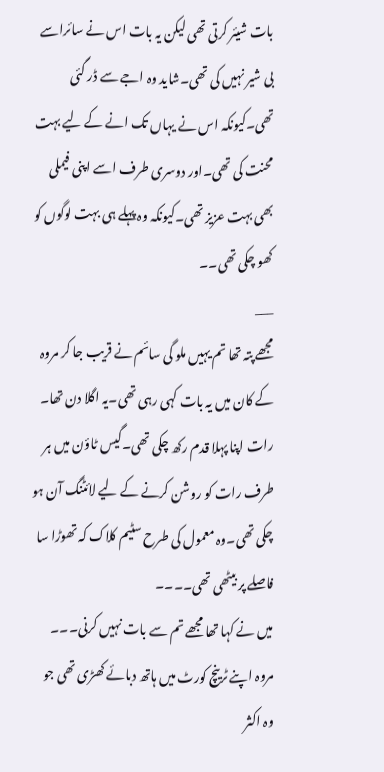بات شیئر کرتی تھی لیکن یہ بات اس نے سائراسے بی شیر نہیں کی تھی۔شاید وہ اجے سے ڈر گئی تھی۔کیونکہ اس نے یہاں تک انے کے لیے بہت محنت کی تھی۔اور دوسری طرف اسے اپنی فیملی بھی بہت عزیز تھی۔کیونکہ وہ پہلے ہی بہت لوگوں کو کھو چکی تھی۔۔
___
مجھے پتہ تھا تم یہیں ملو گی سائم نے قریب جا کر مروہ کے کان میں یہ بات کہی رہی تھی۔یہ اگلا دن تھا۔
رات اپنا پہلا قدم رکھ چکی تھی۔گیس ٹاؤن میں ہر طرف رات کو روشن کرنے کے لیے لائٹنگ آن ہو چکی تھی۔وہ معمول کی طرح سٹیم کلاک کہ تھوڑا سا فاصلے پر بیٹھی تھی۔۔۔۔
میں نے کہا تھا مجھے تم سے بات نہیں کرنی۔۔۔
مروہ اپنے ٹرینچ کورٹ میں ہاتھ دبائے کھڑی تھی جو وہ اکثر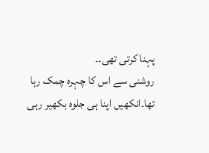پہنا کرتی تھی۔۔
روشنی سے اس کا چہرہ چمک رہا تھا۔انکھیں اپنا ہی جلوہ بکھیر رہی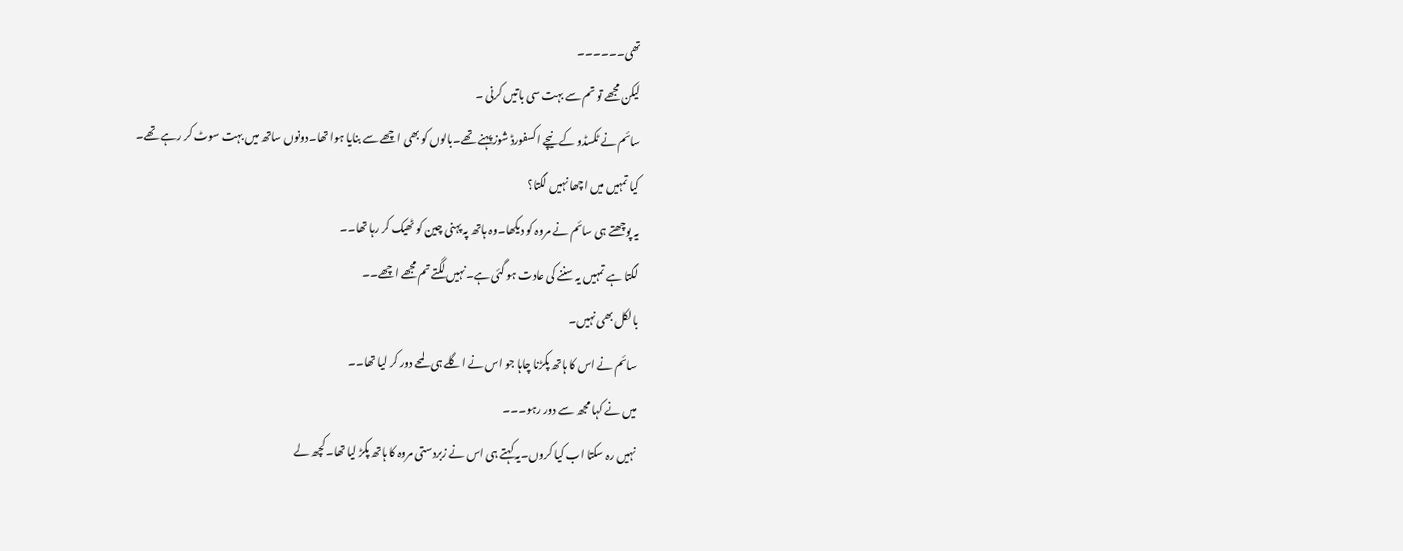تھی۔۔۔۔۔۔
لیکن مجھے تو تم سے بہت سی باتیں کرنی ۔
سائم نے ٹکسڈو کے نیچے اکسفورڈ شوز پہنے تھے۔بالوں کو بھی اچھے سے بنایا ہوا تھا۔دونوں ساتھ میں بہت سوٹ کر رہے تھے۔
کیا تمہیں میں اچھا نہیں لگتا؟
یہ پوچھتے ہی سائم نے مروہ کو دیکھا۔وہ ہاتھ پہ پہنی چین کو ٹھیک کر رہا تھا۔۔
لگتا ہے تمہیں یہ سننے کی عادت ہو گئی ہے۔نہیں لگتے تم مجھے اچھے۔۔
بالکل بھی نہیں۔
سائم نے اس کا ہاتھ پکڑنا چاہا جو اس نے اگلے ہی لمحے دور کر لیا تھا۔۔
میں نے کہا مجھ سے دور رہو۔۔۔
نہیں رہ سکتا اب کیا کروں۔یہ کہتے ہی اس نے زبردستی مروہ کا ہاتھ پکڑ لیا تھا۔کچھ لے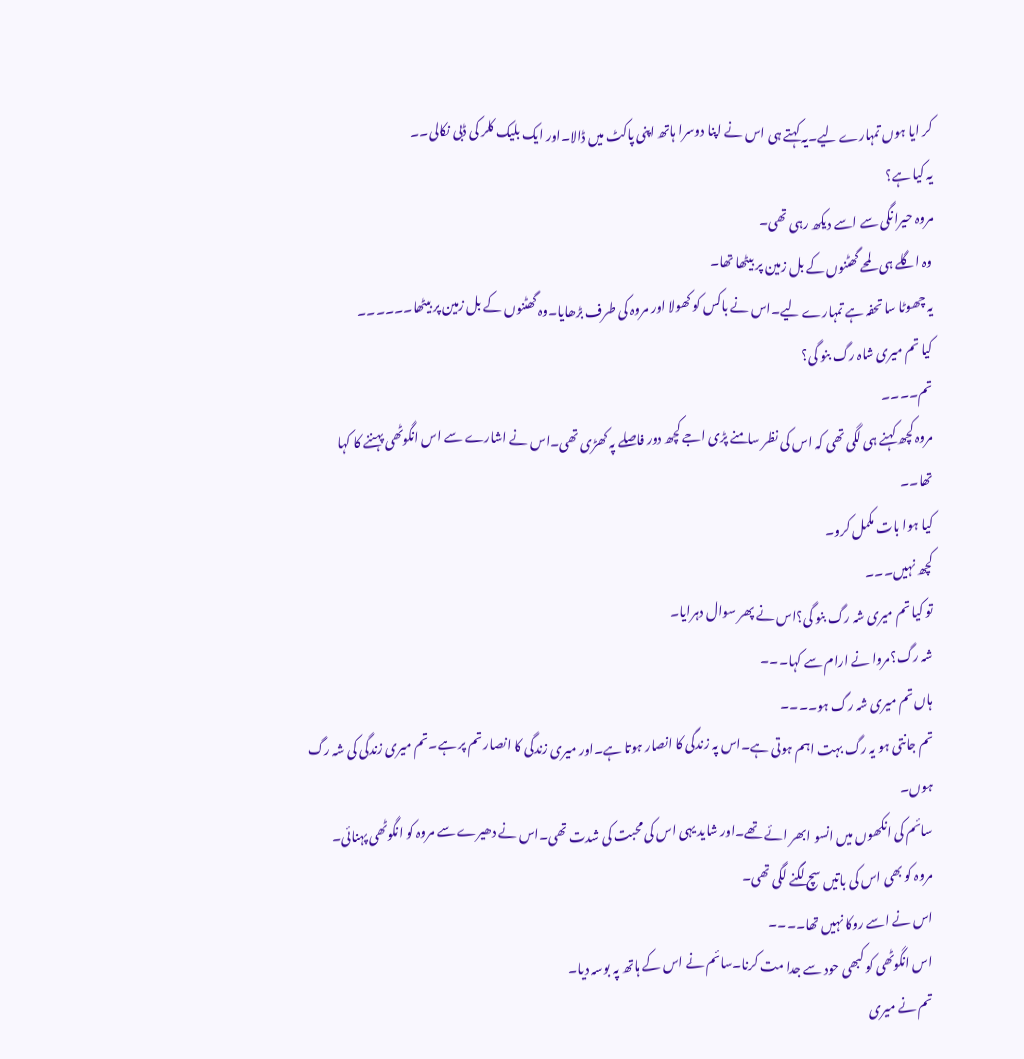کر ایا ہوں تمہارے لیے۔یہ کہتے ہی اس نے اپنا دوسرا ہاتھ اپنی پاکٹ میں ڈالا۔اور ایک بلیک کلر کی ڈبی نکالی۔۔
یہ کیا ہے؟
مروہ حیرانگی سے اسے دیکھ رہی تھی۔
وہ اگلے ہی لمحے گھٹنوں کے بل زمین پر بیٹھا تھا۔
یہ چھوٹا سا تحفہ ہے تمہارے لیے۔اس نے باکس کو کھولا اور مروہ کی طرف بڑھایا۔وہ گھٹنوں کے بل زمین پر بیٹھا۔۔۔۔۔۔
کیا تم میری شاہ رگ بنو گی؟
تم۔۔۔۔
مروہ کچھ کہنے ہی لگی تھی کہ اس کی نظر سامنے پڑی اجے کچھ دور فاصلے پہ کھڑی تھی۔اس نے اشارے سے اس انگوٹھی پہننے کا کہا تھا۔۔
کیا ہوا بات مکمل کرو۔
کچھ نہیں۔۔۔
تو کیا تم میری شہ رگ بنو گی؟اس نے پھر سوال دہرایا۔
شہ رگ؟مروا نے ارام سے کہا۔۔۔
ہاں تم میری شہ رگ ہو۔۔۔۔
تم جانتی ہو یہ رگ بہت اہم ہوتی ہے۔اس پہ زندگی کا انصار ہوتا ہے۔اور میری زندگی کا انصار تم پر ہے۔تم میری زندگی کی شہ رگ ہوں۔
سائم کی انکھوں میں انسو ابھر ائے تھے۔اور شاید یہی اس کی محبت کی شدت تھی۔اس نے دھیرے سے مروہ کو انگوٹھی پہنائی۔
مروہ کو بھی اس کی باتیں سچ لگنے لگی تھی۔
اس نے اسے روکا نہیں تھا۔۔۔۔
اس انگوٹھی کو کبھی حود سے جدا مت کرنا۔سائم نے اس کے ہاتھ پہ بوسہ دیا۔
تم نے میری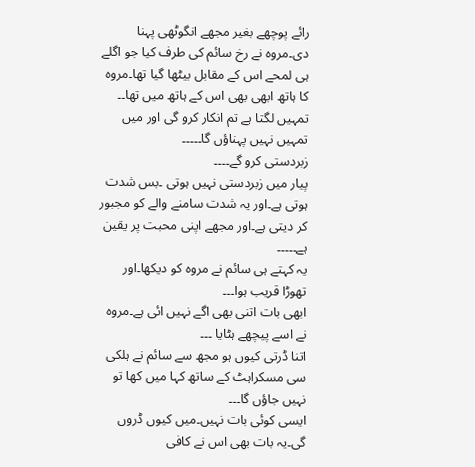رائے پوچھے بغیر مجھے انگوٹھی پہنا دی۔مروہ نے رخ سائم کی طرف کیا جو اگلے ہی لمحے اس کے مقابل بیٹھا گیا تھا۔مروہ کا ہاتھ ابھی بھی اس کے ہاتھ میں تھا۔۔
تمہیں لگتا ہے تم انکار کرو گی اور میں تمہیں نہیں پہناؤں گا۔۔۔۔۔
زبردستی کرو گے۔۔۔۔
پیار میں زبردستی نہیں ہوتی ۔بس شدت ہوتی ہے۔اور یہ شدت سامنے والے کو مجبور کر دیتی ہے۔اور مجھے اپنی محبت پر یقین ہے۔۔۔۔۔
یہ کہتے ہی سائم نے مروہ کو دیکھا۔اور تھوڑا قریب ہوا۔۔۔
ابھی بات اتنی بھی اگے نہیں ائی ہے۔مروہ نے اسے پیچھے ہٹایا ۔۔۔
اتنا ڈرتی کیوں ہو مجھ سے سائم نے ہلکی سی مسکراہٹ کے ساتھ کہا میں کھا تو نہیں جاؤں گا۔۔۔
ایسی کوئی بات نہیں۔میں کیوں ڈروں گی۔یہ بات بھی اس نے کافی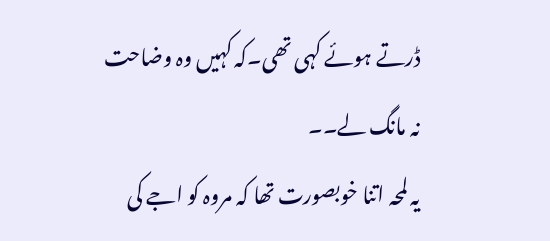ڈرتے ہوئے کہی تھی۔کہ کہیں وہ وضاحت نہ مانگ لے۔۔
یہ لمحہ اتنا خوبصورت تھا کہ مروہ کو اجے کی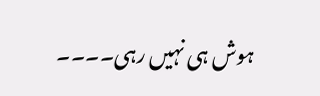ہوش ہی نہیں رہی۔۔۔۔